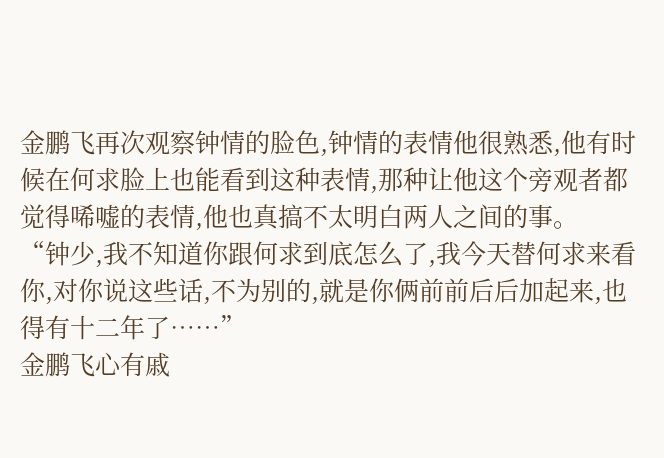金鹏飞再次观察钟情的脸色,钟情的表情他很熟悉,他有时候在何求脸上也能看到这种表情,那种让他这个旁观者都觉得唏嘘的表情,他也真搞不太明白两人之间的事。
“钟少,我不知道你跟何求到底怎么了,我今天替何求来看你,对你说这些话,不为别的,就是你俩前前后后加起来,也得有十二年了……”
金鹏飞心有戚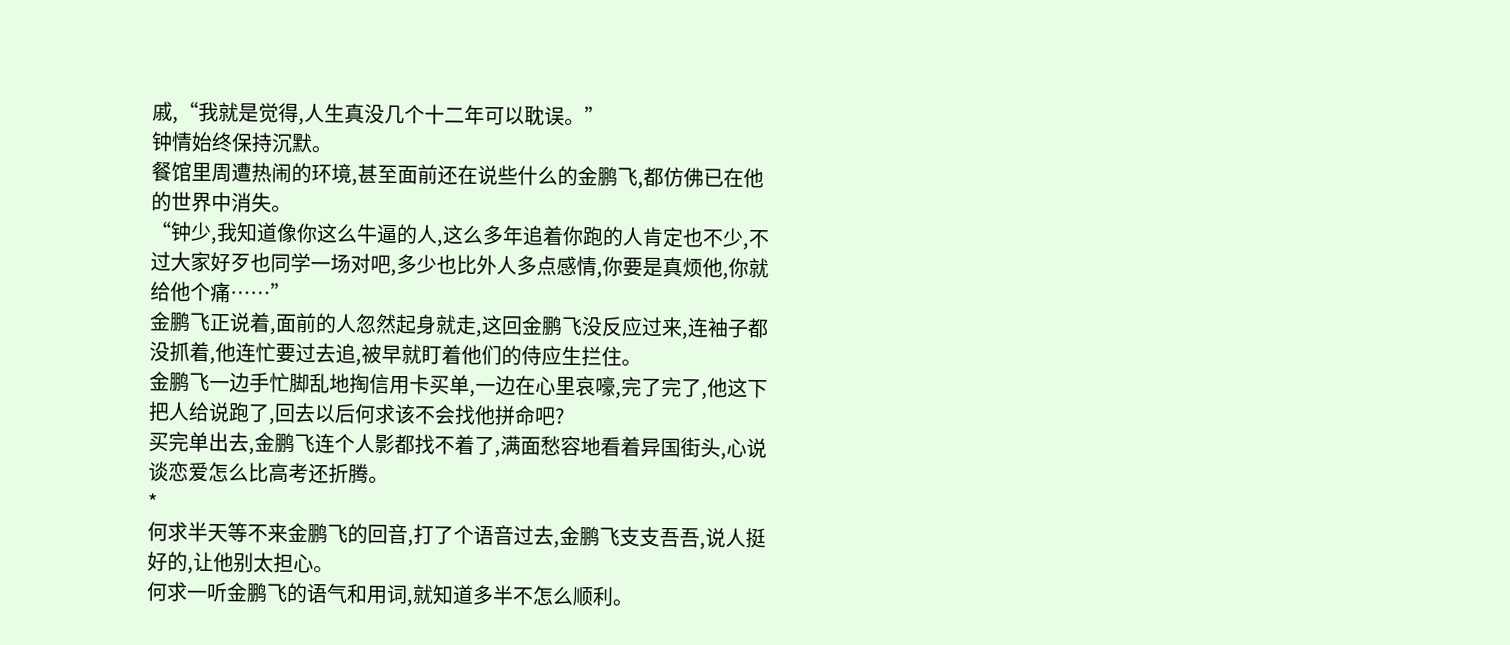戚,“我就是觉得,人生真没几个十二年可以耽误。”
钟情始终保持沉默。
餐馆里周遭热闹的环境,甚至面前还在说些什么的金鹏飞,都仿佛已在他的世界中消失。
“钟少,我知道像你这么牛逼的人,这么多年追着你跑的人肯定也不少,不过大家好歹也同学一场对吧,多少也比外人多点感情,你要是真烦他,你就给他个痛……”
金鹏飞正说着,面前的人忽然起身就走,这回金鹏飞没反应过来,连袖子都没抓着,他连忙要过去追,被早就盯着他们的侍应生拦住。
金鹏飞一边手忙脚乱地掏信用卡买单,一边在心里哀嚎,完了完了,他这下把人给说跑了,回去以后何求该不会找他拼命吧?
买完单出去,金鹏飞连个人影都找不着了,满面愁容地看着异国街头,心说谈恋爱怎么比高考还折腾。
*
何求半天等不来金鹏飞的回音,打了个语音过去,金鹏飞支支吾吾,说人挺好的,让他别太担心。
何求一听金鹏飞的语气和用词,就知道多半不怎么顺利。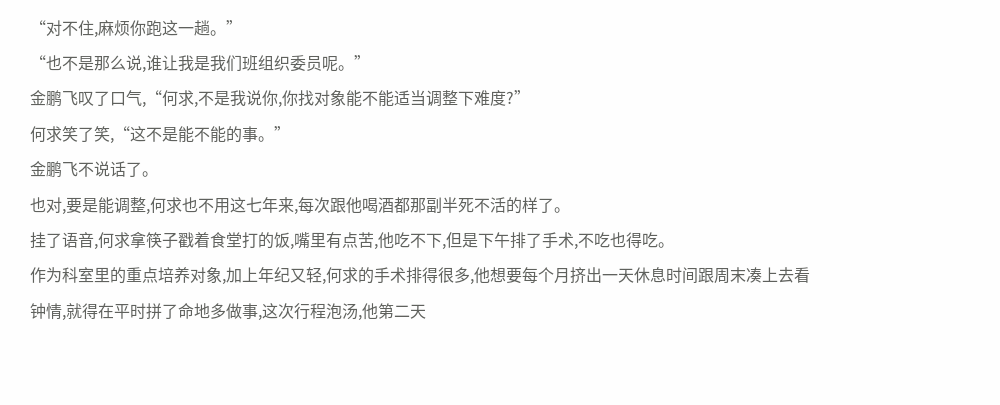“对不住,麻烦你跑这一趟。”
“也不是那么说,谁让我是我们班组织委员呢。”
金鹏飞叹了口气,“何求,不是我说你,你找对象能不能适当调整下难度?”
何求笑了笑,“这不是能不能的事。”
金鹏飞不说话了。
也对,要是能调整,何求也不用这七年来,每次跟他喝酒都那副半死不活的样了。
挂了语音,何求拿筷子戳着食堂打的饭,嘴里有点苦,他吃不下,但是下午排了手术,不吃也得吃。
作为科室里的重点培养对象,加上年纪又轻,何求的手术排得很多,他想要每个月挤出一天休息时间跟周末凑上去看钟情,就得在平时拼了命地多做事,这次行程泡汤,他第二天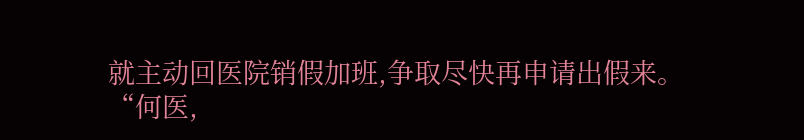就主动回医院销假加班,争取尽快再申请出假来。
“何医,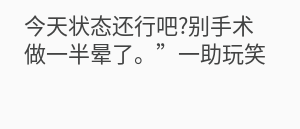今天状态还行吧?别手术做一半晕了。”一助玩笑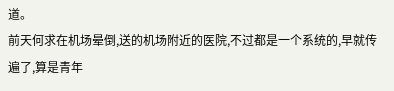道。
前天何求在机场晕倒,送的机场附近的医院,不过都是一个系统的,早就传遍了,算是青年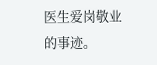医生爱岗敬业的事迹。